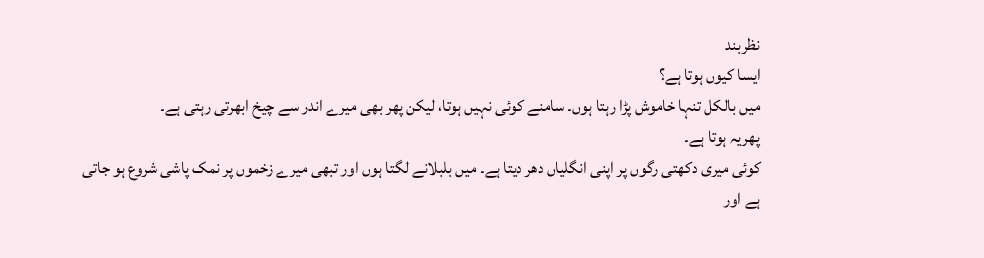نظربند
ایسا کیوں ہوتا ہے؟
میں بالکل تنہا خاموش پڑا رہتا ہوں۔ سامنے کوئی نہیں ہوتا، لیکن پھر بھی میرے اندر سے چیخ ابھرتی رہتی ہے۔
پھریہ ہوتا ہے۔
کوئی میری دکھتی رگوں پر اپنی انگلیاں دھر دیتا ہے۔ میں بلبلانے لگتا ہوں اور تبھی میرے زخموں پر نمک پاشی شروع ہو جاتی ہے اور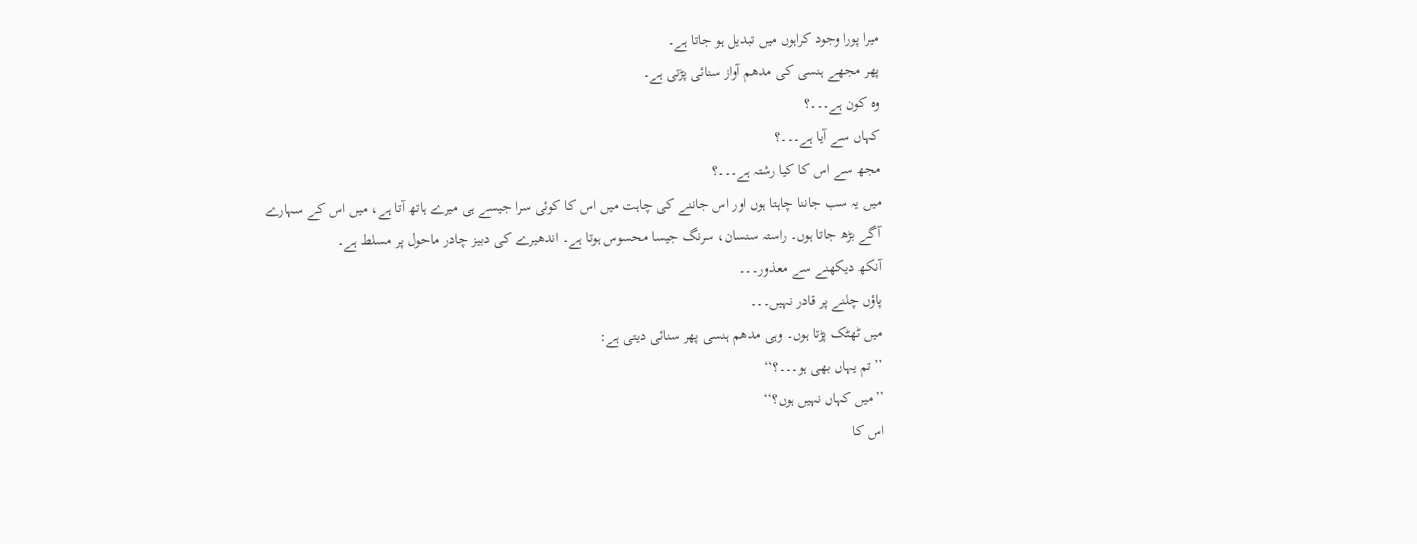میرا پورا وجود کراہوں میں تبدیل ہو جاتا ہے۔
پھر مجھے ہنسی کی مدھم آواز سنائی پڑتی ہے۔
وہ کون ہے۔۔۔؟
کہاں سے آیا ہے۔۔۔؟
مجھ سے اس کا کیا رشتہ ہے۔۔۔؟
میں یہ سب جاننا چاہتا ہوں اور اس جاننے کی چاہت میں اس کا کوئی سرا جیسے ہی میرے ہاتھ آتا ہے، میں اس کے سہارے آگے بڑھ جاتا ہوں۔ راستہ سنسان، سرنگ جیسا محسوس ہوتا ہے۔ اندھیرے کی دبیز چادر ماحول پر مسلط ہے۔
آنکھ دیکھنے سے معذور۔۔۔
پاؤں چلنے پر قادر نہیں۔۔۔
میں ٹھٹک پڑتا ہوں۔ وہی مدھم ہنسی پھر سنائی دیتی ہے:
’’تم یہاں بھی ہو۔۔۔؟‘‘
’’میں کہاں نہیں ہوں؟‘‘
اس کا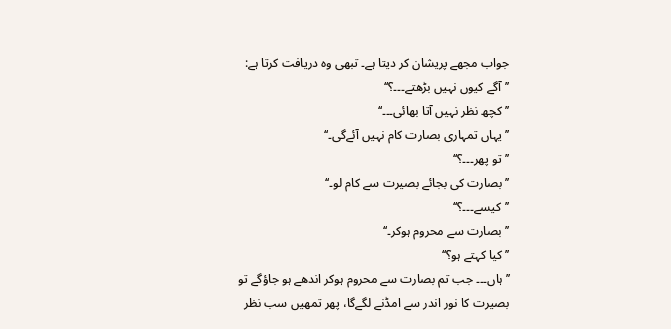جواب مجھے پریشان کر دیتا ہے۔ تبھی وہ دریافت کرتا ہے:
’’آگے کیوں نہیں بڑھتے۔۔۔؟‘‘
’’کچھ نظر نہیں آتا بھائی۔۔۔‘‘
’’یہاں تمہاری بصارت کام نہیں آئےگی۔‘‘
’’تو پھر۔۔۔؟‘‘
’’بصارت کی بجائے بصیرت سے کام لو۔‘‘
’’کیسے۔۔۔؟‘‘
’’بصارت سے محروم ہوکر۔‘‘
’’کیا کہتے ہو؟‘‘
’’ہاں۔۔۔ جب تم بصارت سے محروم ہوکر اندھے ہو جاؤگے تو بصیرت کا نور اندر سے امڈنے لگےگا، پھر تمھیں سب نظر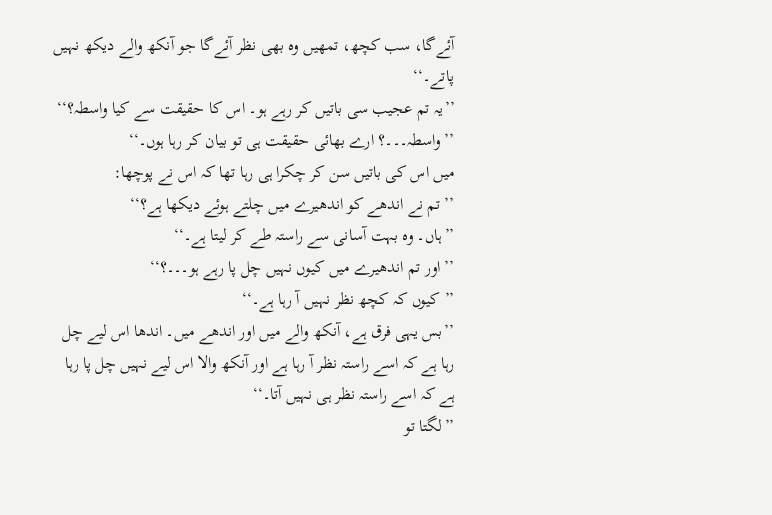آئےگا، سب کچھ، تمھیں وہ بھی نظر آئےگا جو آنکھ والے دیکھ نہیں پاتے۔‘‘
’’یہ تم عجیب سی باتیں کر رہے ہو۔ اس کا حقیقت سے کیا واسطہ؟‘‘
’’واسطہ۔۔۔؟ ارے بھائی حقیقت ہی تو بیان کر رہا ہوں۔‘‘
میں اس کی باتیں سن کر چکرا ہی رہا تھا کہ اس نے پوچھا:
’’تم نے اندھے کو اندھیرے میں چلتے ہوئے دیکھا ہے؟‘‘
’’ہاں۔ وہ بہت آسانی سے راستہ طے کر لیتا ہے۔‘‘
’’اور تم اندھیرے میں کیوں نہیں چل پا رہے ہو۔۔۔؟‘‘
’’کیوں کہ کچھ نظر نہیں آ رہا ہے۔‘‘
’’بس یہی فرق ہے، آنکھ والے میں اور اندھے میں۔ اندھا اس لیے چل رہا ہے کہ اسے راستہ نظر آ رہا ہے اور آنکھ والا اس لیے نہیں چل پا رہا ہے کہ اسے راستہ نظر ہی نہیں آتا۔‘‘
’’لگتا تو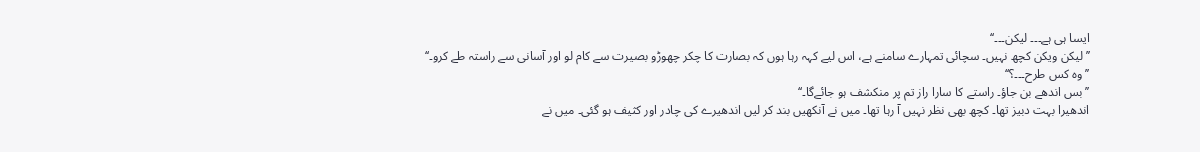ایسا ہی ہے۔۔۔ لیکن۔۔۔‘‘
’’لیکن ویکن کچھ نہیں۔ سچائی تمہارے سامنے ہے، اس لیے کہہ رہا ہوں کہ بصارت کا چکر چھوڑو بصیرت سے کام لو اور آسانی سے راستہ طے کرو۔‘‘
’’وہ کس طرح۔۔۔؟‘‘
’’بس اندھے بن جاؤ۔ راستے کا سارا راز تم پر منکشف ہو جائےگا۔‘‘
اندھیرا بہت دبیز تھا۔ کچھ بھی نظر نہیں آ رہا تھا۔ میں نے آنکھیں بند کر لیں اندھیرے کی چادر اور کثیف ہو گئی۔ میں نے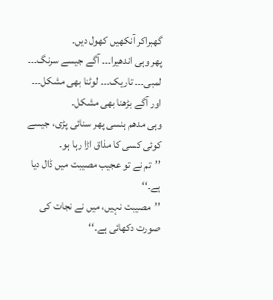گھبراکر آنکھیں کھول دیں۔
پھر وہی اندھیرا۔۔۔ آگے جیسے سرنگ۔۔۔ لمبی۔۔۔ تاریک۔۔۔ لوٹنا بھی مشکل۔۔۔ اور آگے بڑھنا بھی مشکل۔
وہی مدھم ہنسی پھر سنائی پڑی، جیسے کوئی کسی کا مذاق اڑا رہا ہو۔
’’تم نے تو عجیب مصیبت میں ڈال دیا ہے۔‘‘
’’مصیبت نہیں، میں نے نجات کی صورت دکھائی ہے۔‘‘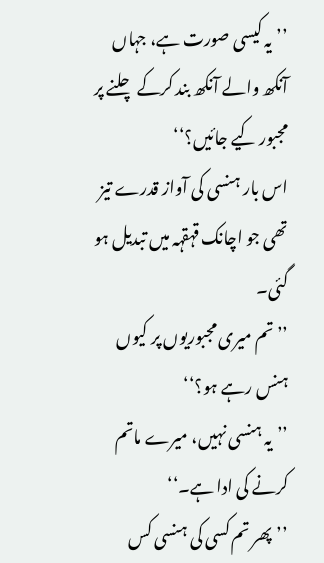’’یہ کیسی صورت ہے، جہاں آنکھ والے آنکھ بند کرکے چلنے پر مجبور کیے جائیں؟‘‘
اس بار ہنسی کی آواز قدرے تیز تھی جو اچانک قہقہہ میں تبدیل ہو گئی۔
’’تم میری مجبوریوں پر کیوں ہنس رہے ہو؟‘‘
’’یہ ہنسی نہیں، میرے ماتم کرنے کی ادا ہے۔‘‘
’’پھر تم کسی کی ہنسی کس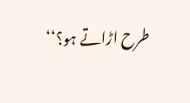طرح اڑاتے ہو؟‘‘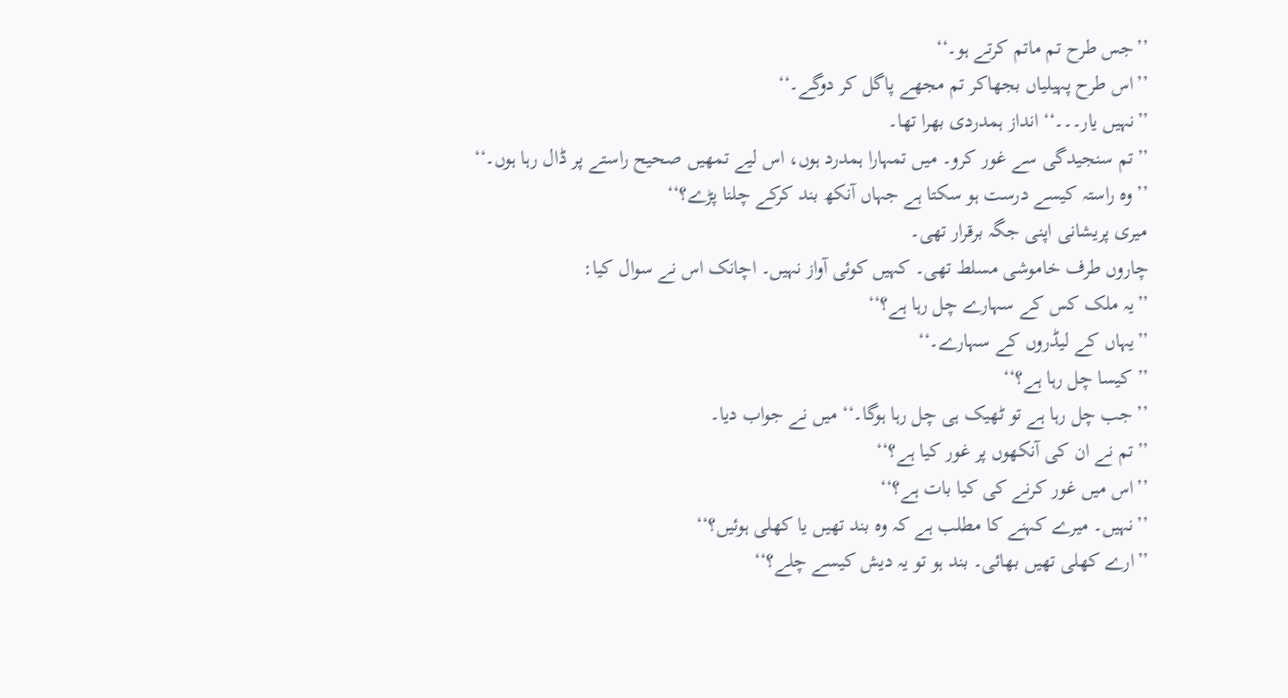’’جس طرح تم ماتم کرتے ہو۔‘‘
’’اس طرح پہیلیاں بجھاکر تم مجھے پاگل کر دوگے۔‘‘
’’نہیں یار۔۔۔‘‘ انداز ہمدردی بھرا تھا۔
’’تم سنجیدگی سے غور کرو۔ میں تمہارا ہمدرد ہوں، اس لیے تمھیں صحیح راستے پر ڈال رہا ہوں۔‘‘
’’وہ راستہ کیسے درست ہو سکتا ہے جہاں آنکھ بند کرکے چلنا پڑے؟‘‘
میری پریشانی اپنی جگہ برقرار تھی۔
چاروں طرف خاموشی مسلط تھی۔ کہیں کوئی آواز نہیں۔ اچانک اس نے سوال کیا:
’’یہ ملک کس کے سہارے چل رہا ہے؟‘‘
’’یہاں کے لیڈروں کے سہارے۔‘‘
’’کیسا چل رہا ہے؟‘‘
’’جب چل رہا ہے تو ٹھیک ہی چل رہا ہوگا۔‘‘ میں نے جواب دیا۔
’’تم نے ان کی آنکھوں پر غور کیا ہے؟‘‘
’’اس میں غور کرنے کی کیا بات ہے؟‘‘
’’نہیں۔ میرے کہنے کا مطلب ہے کہ وہ بند تھیں یا کھلی ہوئیں؟‘‘
’’ارے کھلی تھیں بھائی۔ بند ہو تو یہ دیش کیسے چلے؟‘‘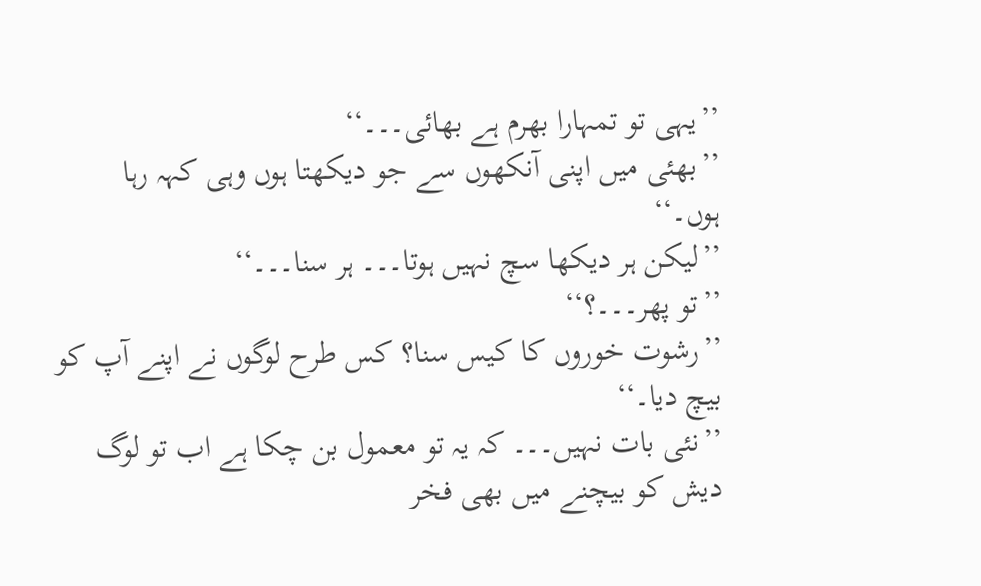’’یہی تو تمہارا بھرم ہے بھائی۔۔۔‘‘
’’بھئی میں اپنی آنکھوں سے جو دیکھتا ہوں وہی کہہ رہا ہوں۔‘‘
’’لیکن ہر دیکھا سچ نہیں ہوتا۔۔۔ ہر سنا۔۔۔‘‘
’’تو پھر۔۔۔؟‘‘
’’رشوت خوروں کا کیس سنا؟ کس طرح لوگوں نے اپنے آپ کو بیچ دیا۔‘‘
’’نئی بات نہیں۔۔۔ کہ یہ تو معمول بن چکا ہے اب تو لوگ دیش کو بیچنے میں بھی فخر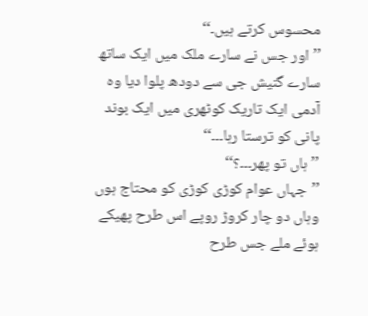محسوس کرتے ہیں۔‘‘
’’اور جس نے سارے ملک میں ایک ساتھ سارے گنیش جی سے دودھ پلوا دیا وہ آدمی ایک تاریک کوٹھری میں ایک بوند پانی کو ترستا رہا۔۔۔‘‘
’’ہاں تو پھر۔۔۔؟‘‘
’’جہاں عوام کوڑی کوڑی کو محتاج ہوں وہاں دو چار کروڑ روپے اس طرح پھیکے ہوئے ملے جس طرح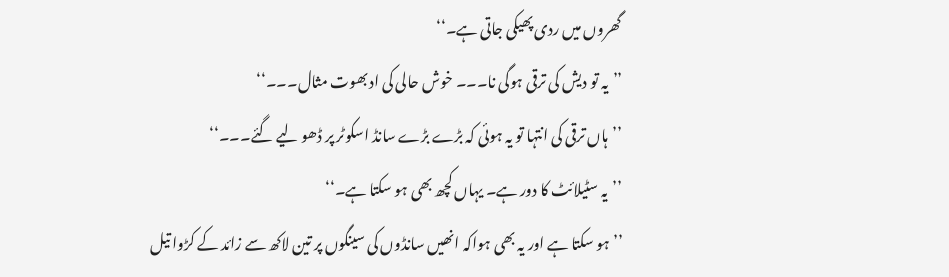گھروں میں ردی پھیکی جاتی ہے۔‘‘
’’یہ تو دیش کی ترقی ہوگی نا۔۔۔ خوش حالی کی ادبھوت مثال۔۔۔‘‘
’’ہاں ترقی کی انتہا تو یہ ہوئی کہ بڑے بڑے سانڈ اسکوٹر پر ڈھو لیے گئے۔۔۔‘‘
’’یہ سٹیلائٹ کا دور ہے۔ یہاں کچھ بھی ہو سکتا ہے۔‘‘
’’ہو سکتا ہے اور یہ بھی ہواکہ انھیں سانڈوں کی سینگوں پر تین لاکھ سے زائد کے کڑوا تیل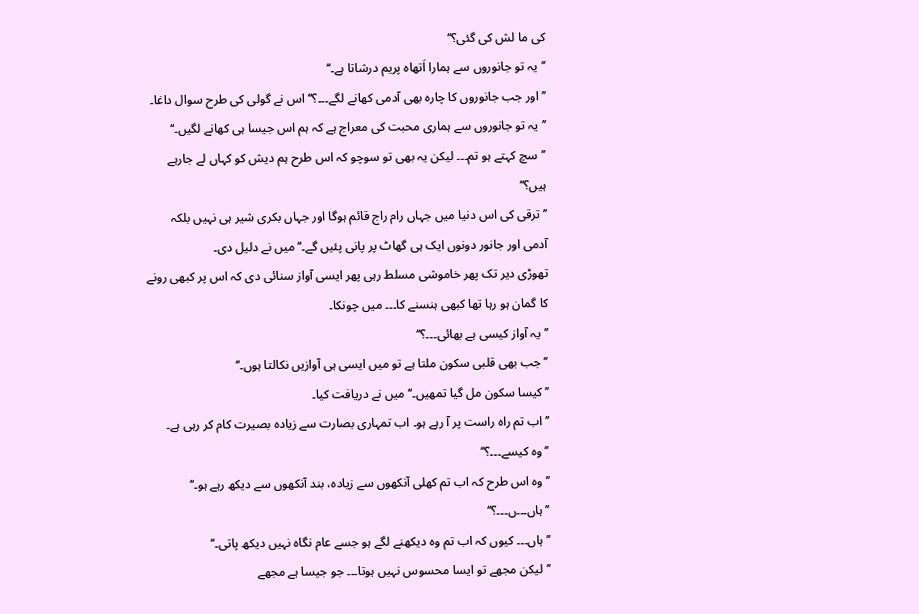کی ما لش کی گئی؟‘‘
’’یہ تو جانوروں سے ہمارا اَتھاہ پریم درشاتا ہے۔‘‘
’’اور جب جانوروں کا چارہ بھی آدمی کھانے لگے۔۔۔؟‘‘ اس نے گولی کی طرح سوال داغا۔
’’یہ تو جانوروں سے ہماری محبت کی معراج ہے کہ ہم اس جیسا ہی کھانے لگیں۔‘‘
’’سچ کہتے ہو تم۔۔۔ لیکن یہ بھی تو سوچو کہ اس طرح ہم دیش کو کہاں لے جارہے ہیں؟‘‘
’’ترقی کی اس دنیا میں جہاں رام راج قائم ہوگا اور جہاں بکری شیر ہی نہیں بلکہ آدمی اور جانور دونوں ایک ہی گھاٹ پر پانی پئیں گے۔‘‘ میں نے دلیل دی۔
تھوڑی دیر تک پھر خاموشی مسلط رہی پھر ایسی آواز سنائی دی کہ اس پر کبھی رونے کا گمان ہو رہا تھا کبھی ہنسنے کا۔۔۔ میں چونکا۔
’’یہ آواز کیسی ہے بھائی۔۔۔؟‘‘
’’جب بھی قلبی سکون ملتا ہے تو میں ایسی ہی آوازیں نکالتا ہوں۔‘‘
’’کیسا سکون مل گیا تمھیں۔‘‘ میں نے دریافت کیا۔
’’اب تم راہ راست پر آ رہے ہو۔ اب تمہاری بصارت سے زیادہ بصیرت کام کر رہی ہے۔
’’وہ کیسے۔۔۔؟‘‘
’’وہ اس طرح کہ اب تم کھلی آنکھوں سے زیادہ، بند آنکھوں سے دیکھ رہے ہو۔‘‘
’’ہاں۔۔۔ں۔۔۔؟‘‘
’’ہاں۔۔۔ کیوں کہ اب تم وہ دیکھنے لگے ہو جسے عام نگاہ نہیں دیکھ پاتی۔‘‘
’’لیکن مجھے تو ایسا محسوس نہیں ہوتا۔۔۔ جو جیسا ہے مجھے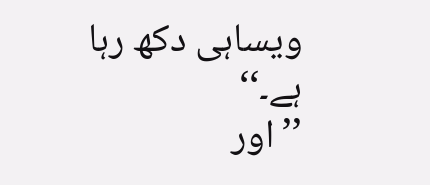ویساہی دکھ رہا ہے۔‘‘
’’اور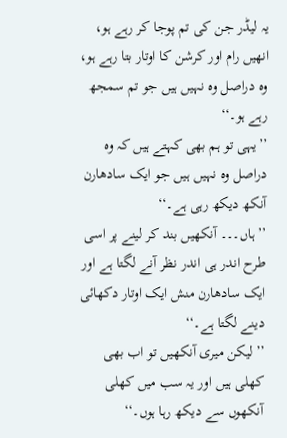یہ لیڈر جن کی تم پوجا کر رہے ہو، انھیں رام اور کرشن کا اوتار بتا رہے ہو، وہ دراصل وہ نہیں ہیں جو تم سمجھ رہے ہو۔‘‘
’’یہی تو ہم بھی کہتے ہیں کہ وہ دراصل وہ نہیں ہیں جو ایک سادھارن آنکھ دیکھ رہی ہے۔‘‘
’’ہاں۔۔۔ آنکھیں بند کر لینے پر اسی طرح اندر ہی اندر نظر آنے لگتا ہے اور ایک سادھارن منش ایک اوتار دکھائی دینے لگتا ہے۔‘‘
’’لیکن میری آنکھیں تو اب بھی کھلی ہیں اور یہ سب میں کھلی آنکھوں سے دیکھ رہا ہوں۔‘‘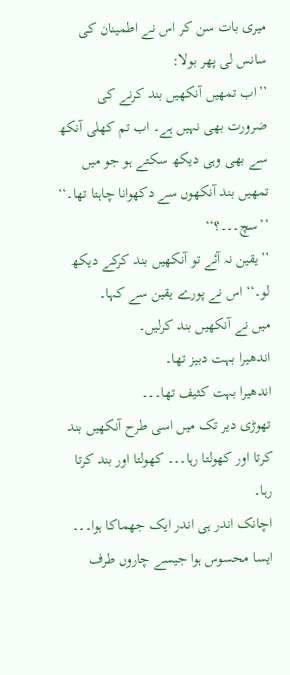میری بات سن کر اس نے اطمینان کی سانس لی پھر بولا:
’’اب تمھیں آنکھیں بند کرنے کی ضرورت بھی نہیں ہے۔ اب تم کھلی آنکھ سے بھی وہی دیکھ سکتے ہو جو میں تمھیں بند آنکھوں سے دکھوانا چاہتا تھا۔‘‘
’’سچ۔۔۔؟‘‘
’’یقین نہ آئے تو آنکھیں بند کرکے دیکھ لو۔‘‘ اس نے پورے یقین سے کہا۔
میں نے آنکھیں بند کرلیں۔
اندھیرا بہت دبیز تھا۔
اندھیرا بہت کثیف تھا۔۔۔
تھوڑی دیر تک میں اسی طرح آنکھیں بند کرتا اور کھولتا رہا۔۔۔ کھولتا اور بند کرتا رہا۔
اچانک اندر ہی اندر ایک جھماکا ہوا۔۔۔ ایسا محسوس ہوا جیسے چاروں طرف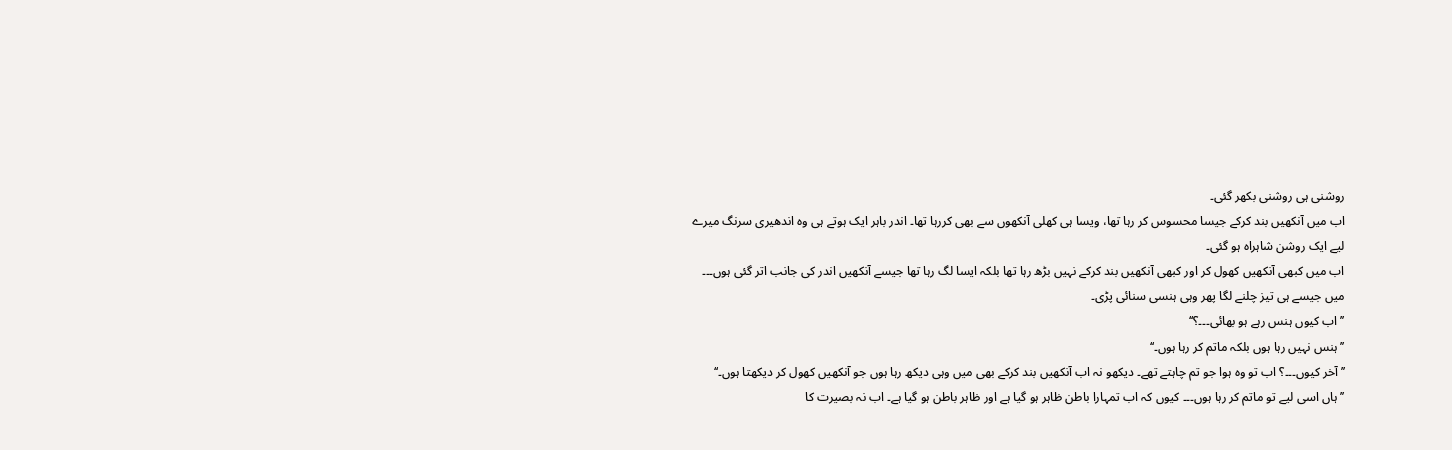روشنی ہی روشنی بکھر گئی۔
اب میں آنکھیں بند کرکے جیسا محسوس کر رہا تھا، ویسا ہی کھلی آنکھوں سے بھی کررہا تھا۔ اندر باہر ایک ہوتے ہی وہ اندھیری سرنگ میرے لیے ایک روشن شاہراہ ہو گئی۔
اب میں کبھی آنکھیں کھول کر اور کبھی آنکھیں بند کرکے نہیں بڑھ رہا تھا بلکہ ایسا لگ رہا تھا جیسے آنکھیں اندر کی جانب اتر گئی ہوں۔۔۔
میں جیسے ہی تیز چلنے لگا پھر وہی ہنسی سنائی پڑی۔
’’اب کیوں ہنس رہے ہو بھائی۔۔۔؟‘‘
’’ہنس نہیں رہا ہوں بلکہ ماتم کر رہا ہوں۔‘‘
’’آخر کیوں۔۔۔؟ اب تو وہ ہوا جو تم چاہتے تھے۔ دیکھو نہ اب آنکھیں بند کرکے بھی میں وہی دیکھ رہا ہوں جو آنکھیں کھول کر دیکھتا ہوں۔‘‘
’’ہاں اسی لیے تو ماتم کر رہا ہوں۔۔۔ کیوں کہ اب تمہارا باطن ظاہر ہو گیا ہے اور ظاہر باطن ہو گیا ہے۔ اب نہ بصیرت کا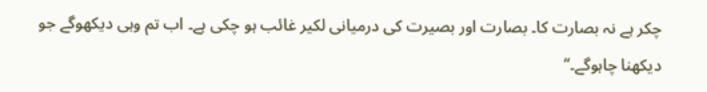چکر ہے نہ بصارت کا۔ بصارت اور بصیرت کی درمیانی لکیر غائب ہو چکی ہے۔ اب تم وہی دیکھوگے جو دیکھنا چاہوگے۔‘‘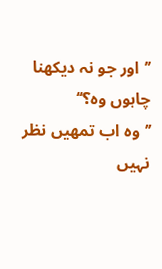’’اور جو نہ دیکھنا چاہوں وہ؟‘‘
’’وہ اب تمھیں نظر نہیں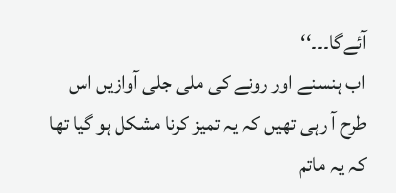آئےگا۔۔۔‘‘
اب ہنسنے اور رونے کی ملی جلی آوازیں اس طرح آ رہی تھیں کہ یہ تمیز کرنا مشکل ہو گیا تھا کہ یہ ماتم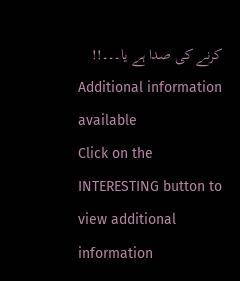کرنے کی صدا ہے یا۔۔۔!!
Additional information available
Click on the INTERESTING button to view additional information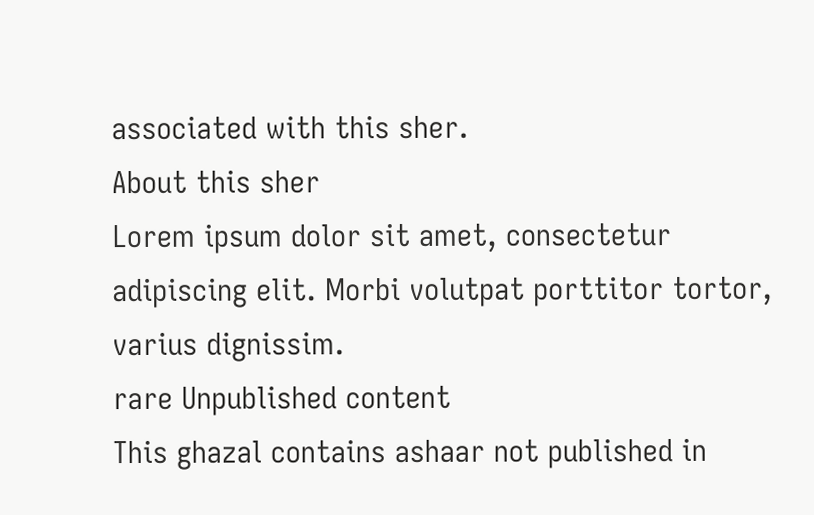associated with this sher.
About this sher
Lorem ipsum dolor sit amet, consectetur adipiscing elit. Morbi volutpat porttitor tortor, varius dignissim.
rare Unpublished content
This ghazal contains ashaar not published in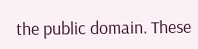the public domain. These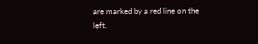are marked by a red line on the left.